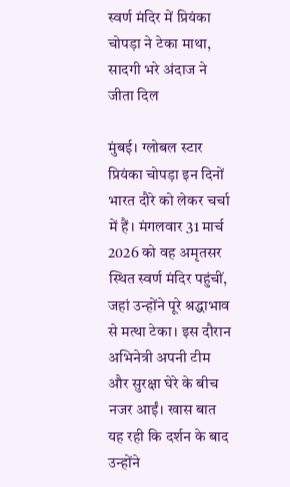स्वर्ण मंदिर में प्रियंका चोपड़ा ने टेका माथा, सादगी भरे अंदाज ने जीता दिल

मुंबई। ग्लोबल स्टार प्रियंका चोपड़ा इन दिनों भारत दौरे को लेकर चर्चा में हैं। मंगलवार 31 मार्च 2026 को वह अमृतसर स्थित स्वर्ण मंदिर पहुंचीं, जहां उन्होंने पूरे श्रद्धाभाव से मत्था टेका। इस दौरान अभिनेत्री अपनी टीम और सुरक्षा घेरे के बीच नजर आईं। खास बात यह रही कि दर्शन के बाद उन्होंने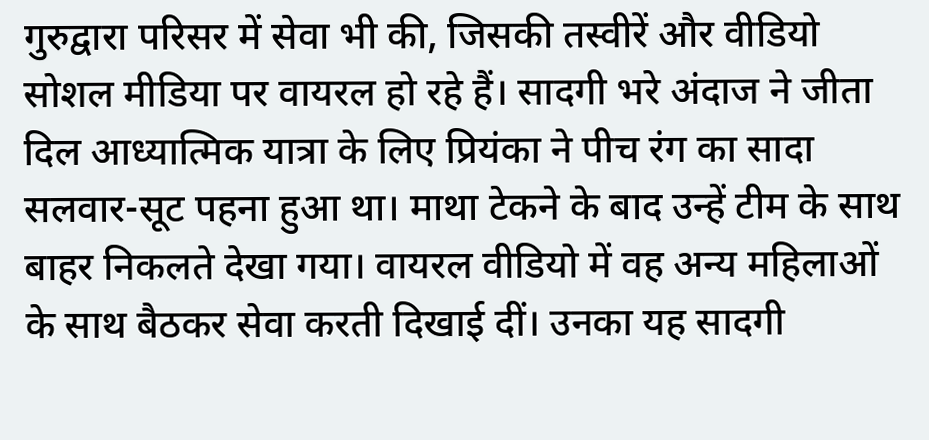गुरुद्वारा परिसर में सेवा भी की, जिसकी तस्वीरें और वीडियो सोशल मीडिया पर वायरल हो रहे हैं। सादगी भरे अंदाज ने जीता दिल आध्यात्मिक यात्रा के लिए प्रियंका ने पीच रंग का सादा सलवार-सूट पहना हुआ था। माथा टेकने के बाद उन्हें टीम के साथ बाहर निकलते देखा गया। वायरल वीडियो में वह अन्य महिलाओं के साथ बैठकर सेवा करती दिखाई दीं। उनका यह सादगी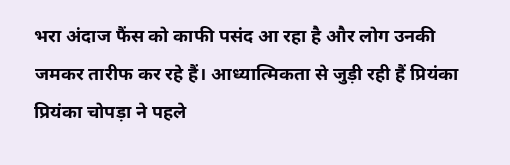भरा अंदाज फैंस को काफी पसंद आ रहा है और लोग उनकी जमकर तारीफ कर रहे हैं। आध्यात्मिकता से जुड़ी रही हैं प्रियंका प्रियंका चोपड़ा ने पहले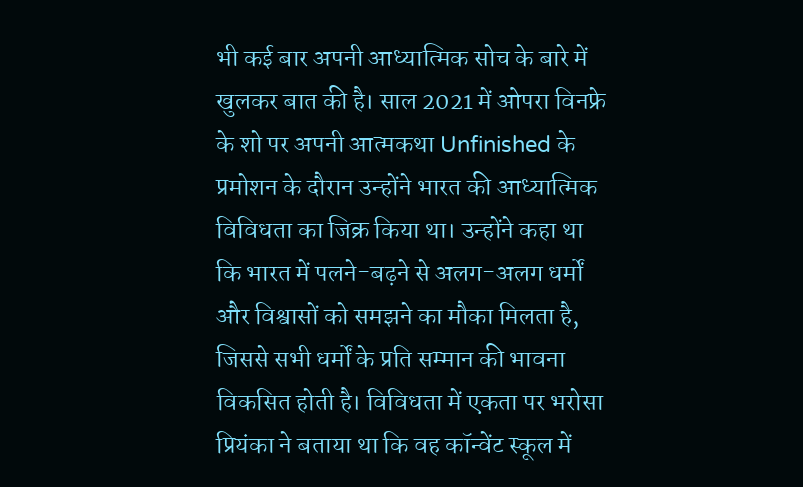भी कई बार अपनी आध्यात्मिक सोच के बारे में खुलकर बात की है। साल 2021 में ओपरा विनफ्रे के शो पर अपनी आत्मकथा Unfinished के प्रमोशन के दौरान उन्होंने भारत की आध्यात्मिक विविधता का जिक्र किया था। उन्होंने कहा था कि भारत में पलने-बढ़ने से अलग-अलग धर्मों और विश्वासों को समझने का मौका मिलता है, जिससे सभी धर्मों के प्रति सम्मान की भावना विकसित होती है। विविधता में एकता पर भरोसा प्रियंका ने बताया था कि वह कॉन्वेंट स्कूल में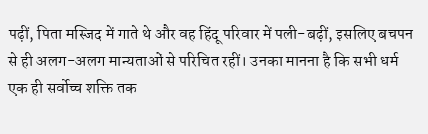पढ़ीं, पिता मस्जिद में गाते थे और वह हिंदू परिवार में पली-बढ़ीं, इसलिए बचपन से ही अलग-अलग मान्यताओं से परिचित रहीं। उनका मानना है कि सभी धर्म एक ही सर्वोच्च शक्ति तक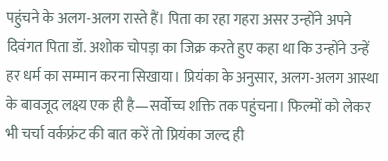पहुंचने के अलग-अलग रास्ते हैं। पिता का रहा गहरा असर उन्होंने अपने दिवंगत पिता डॉ. अशोक चोपड़ा का जिक्र करते हुए कहा था कि उन्होंने उन्हें हर धर्म का सम्मान करना सिखाया। प्रियंका के अनुसार, अलग-अलग आस्था के बावजूद लक्ष्य एक ही है—सर्वोच्च शक्ति तक पहुंचना। फिल्मों को लेकर भी चर्चा वर्कफ्रंट की बात करें तो प्रियंका जल्द ही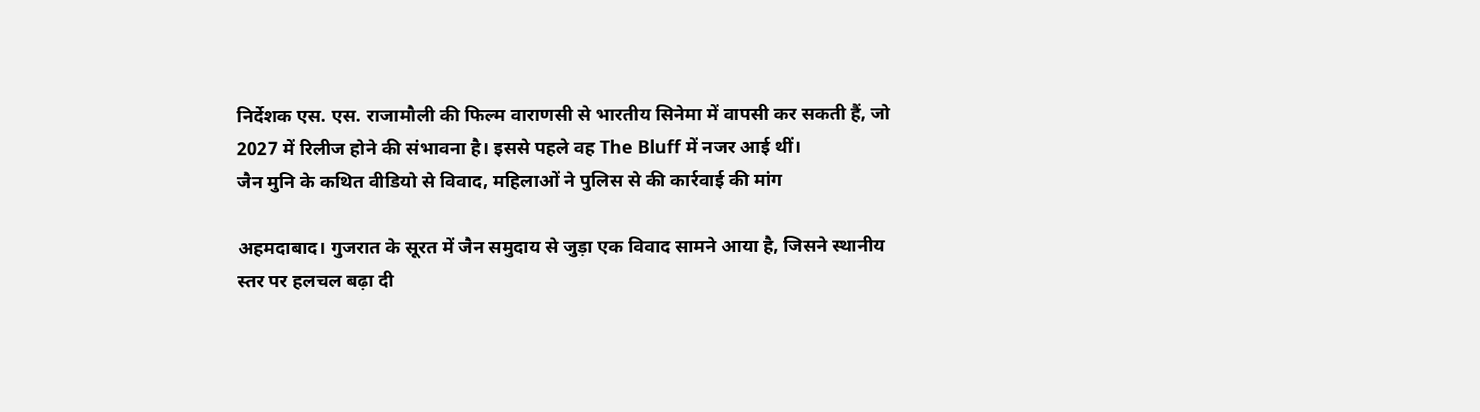निर्देशक एस. एस. राजामौली की फिल्म वाराणसी से भारतीय सिनेमा में वापसी कर सकती हैं, जो 2027 में रिलीज होने की संभावना है। इससे पहले वह The Bluff में नजर आई थीं।
जैन मुनि के कथित वीडियो से विवाद, महिलाओं ने पुलिस से की कार्रवाई की मांग

अहमदाबाद। गुजरात के सूरत में जैन समुदाय से जुड़ा एक विवाद सामने आया है, जिसने स्थानीय स्तर पर हलचल बढ़ा दी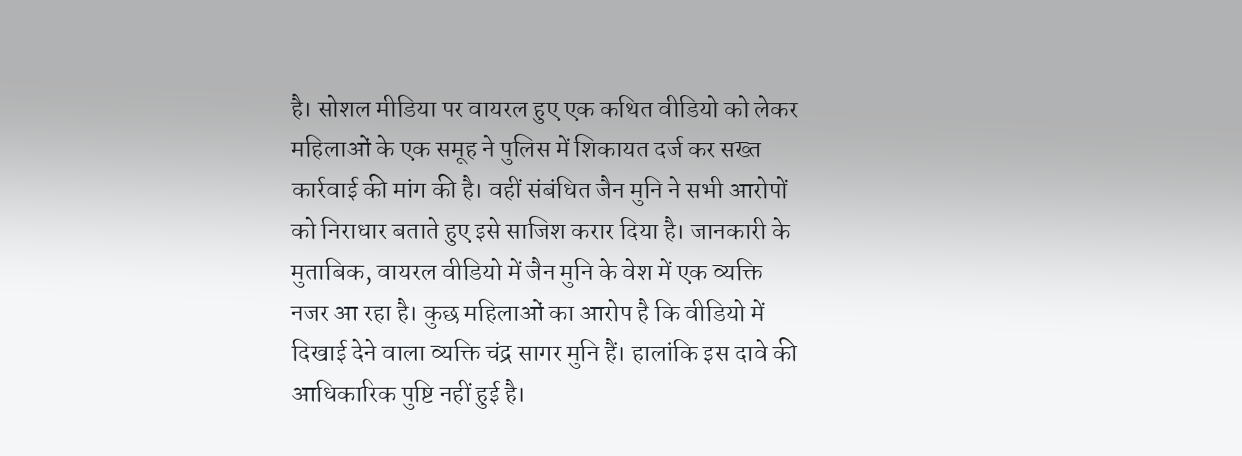है। सोशल मीडिया पर वायरल हुए एक कथित वीडियो को लेकर महिलाओं के एक समूह ने पुलिस में शिकायत दर्ज कर सख्त कार्रवाई की मांग की है। वहीं संबंधित जैन मुनि ने सभी आरोपों को निराधार बताते हुए इसे साजिश करार दिया है। जानकारी के मुताबिक, वायरल वीडियो में जैन मुनि के वेश में एक व्यक्ति नजर आ रहा है। कुछ महिलाओं का आरोप है कि वीडियो में दिखाई देने वाला व्यक्ति चंद्र सागर मुनि हैं। हालांकि इस दावे की आधिकारिक पुष्टि नहीं हुई है।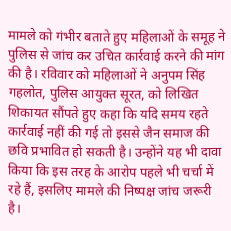मामले को गंभीर बताते हुए महिलाओं के समूह ने पुलिस से जांच कर उचित कार्रवाई करने की मांग की है। रविवार को महिलाओं ने अनुपम सिंह गहलोत, पुलिस आयुक्त सूरत, को लिखित शिकायत सौंपते हुए कहा कि यदि समय रहते कार्रवाई नहीं की गई तो इससे जैन समाज की छवि प्रभावित हो सकती है। उन्होंने यह भी दावा किया कि इस तरह के आरोप पहले भी चर्चा में रहे हैं, इसलिए मामले की निष्पक्ष जांच जरूरी है।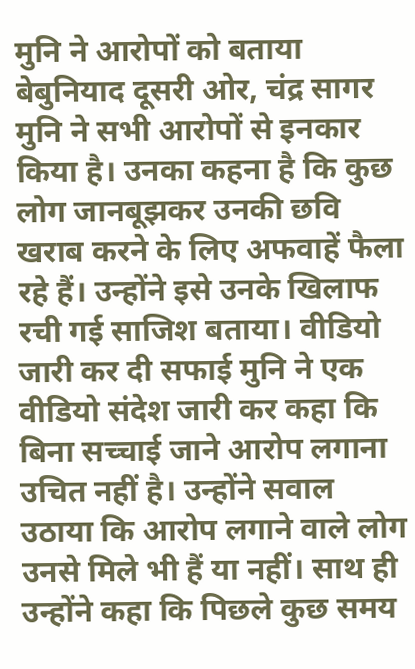मुनि ने आरोपों को बताया बेबुनियाद दूसरी ओर, चंद्र सागर मुनि ने सभी आरोपों से इनकार किया है। उनका कहना है कि कुछ लोग जानबूझकर उनकी छवि खराब करने के लिए अफवाहें फैला रहे हैं। उन्होंने इसे उनके खिलाफ रची गई साजिश बताया। वीडियो जारी कर दी सफाई मुनि ने एक वीडियो संदेश जारी कर कहा कि बिना सच्चाई जाने आरोप लगाना उचित नहीं है। उन्होंने सवाल उठाया कि आरोप लगाने वाले लोग उनसे मिले भी हैं या नहीं। साथ ही उन्होंने कहा कि पिछले कुछ समय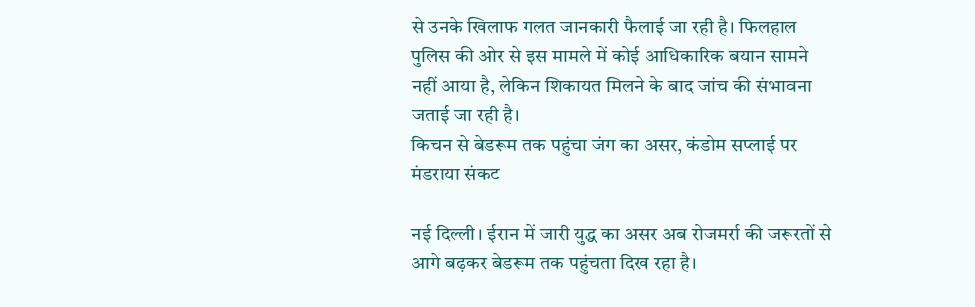से उनके खिलाफ गलत जानकारी फैलाई जा रही है। फिलहाल पुलिस की ओर से इस मामले में कोई आधिकारिक बयान सामने नहीं आया है, लेकिन शिकायत मिलने के बाद जांच की संभावना जताई जा रही है।
किचन से बेडरूम तक पहुंचा जंग का असर, कंडोम सप्लाई पर मंडराया संकट

नई दिल्ली। ईरान में जारी युद्ध का असर अब रोजमर्रा की जरूरतों से आगे बढ़कर बेडरूम तक पहुंचता दिख रहा है।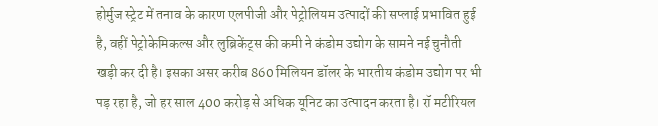होर्मुज स्ट्रेट में तनाव के कारण एलपीजी और पेट्रोलियम उत्पादों की सप्लाई प्रभावित हुई है, वहीं पेट्रोकेमिकल्स और लुब्रिकेंट्स की कमी ने कंडोम उद्योग के सामने नई चुनौती खड़ी कर दी है। इसका असर करीब 860 मिलियन डॉलर के भारतीय कंडोम उद्योग पर भी पड़ रहा है, जो हर साल 400 करोड़ से अधिक यूनिट का उत्पादन करता है। रॉ मटीरियल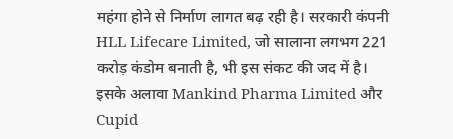महंगा होने से निर्माण लागत बढ़ रही है। सरकारी कंपनी HLL Lifecare Limited, जो सालाना लगभग 221 करोड़ कंडोम बनाती है, भी इस संकट की जद में है। इसके अलावा Mankind Pharma Limited और Cupid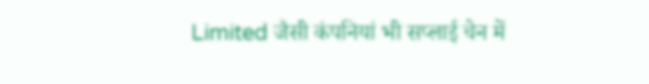Limited जैसी कंपनियां भी सप्लाई चेन में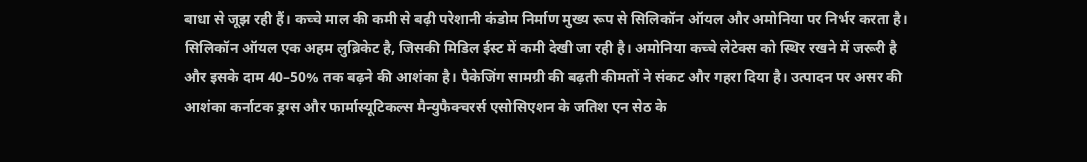बाधा से जूझ रही हैं। कच्चे माल की कमी से बढ़ी परेशानी कंडोम निर्माण मुख्य रूप से सिलिकॉन ऑयल और अमोनिया पर निर्भर करता है। सिलिकॉन ऑयल एक अहम लुब्रिकेट है, जिसकी मिडिल ईस्ट में कमी देखी जा रही है। अमोनिया कच्चे लेटेक्स को स्थिर रखने में जरूरी है और इसके दाम 40–50% तक बढ़ने की आशंका है। पैकेजिंग सामग्री की बढ़ती कीमतों ने संकट और गहरा दिया है। उत्पादन पर असर की आशंका कर्नाटक ड्रग्स और फार्मास्यूटिकल्स मैन्युफैक्चरर्स एसोसिएशन के जतिश एन सेठ के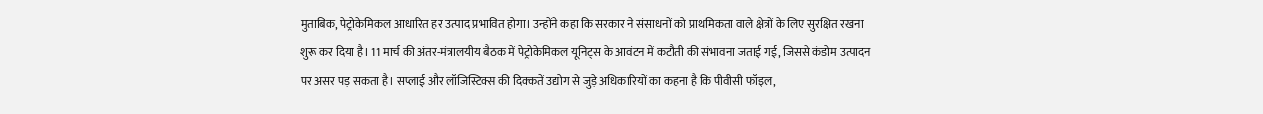मुताबिक, पेट्रोकेमिकल आधारित हर उत्पाद प्रभावित होगा। उन्होंने कहा कि सरकार ने संसाधनों को प्राथमिकता वाले क्षेत्रों के लिए सुरक्षित रखना शुरू कर दिया है। 11 मार्च की अंतर-मंत्रालयीय बैठक में पेट्रोकेमिकल यूनिट्स के आवंटन में कटौती की संभावना जताई गई, जिससे कंडोम उत्पादन पर असर पड़ सकता है। सप्लाई और लॉजिस्टिक्स की दिक्कतें उद्योग से जुड़े अधिकारियों का कहना है कि पीवीसी फॉइल,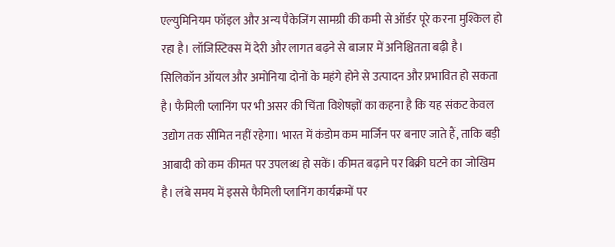एल्युमिनियम फॉइल और अन्य पैकेजिंग सामग्री की कमी से ऑर्डर पूरे करना मुश्किल हो रहा है। लॉजिस्टिक्स में देरी और लागत बढ़ने से बाजार में अनिश्चितता बढ़ी है। सिलिकॉन ऑयल और अमोनिया दोनों के महंगे होने से उत्पादन और प्रभावित हो सकता है। फैमिली प्लानिंग पर भी असर की चिंता विशेषज्ञों का कहना है कि यह संकट केवल उद्योग तक सीमित नहीं रहेगा। भारत में कंडोम कम मार्जिन पर बनाए जाते हैं, ताकि बड़ी आबादी को कम कीमत पर उपलब्ध हो सकें। कीमत बढ़ाने पर बिक्री घटने का जोखिम है। लंबे समय में इससे फैमिली प्लानिंग कार्यक्रमों पर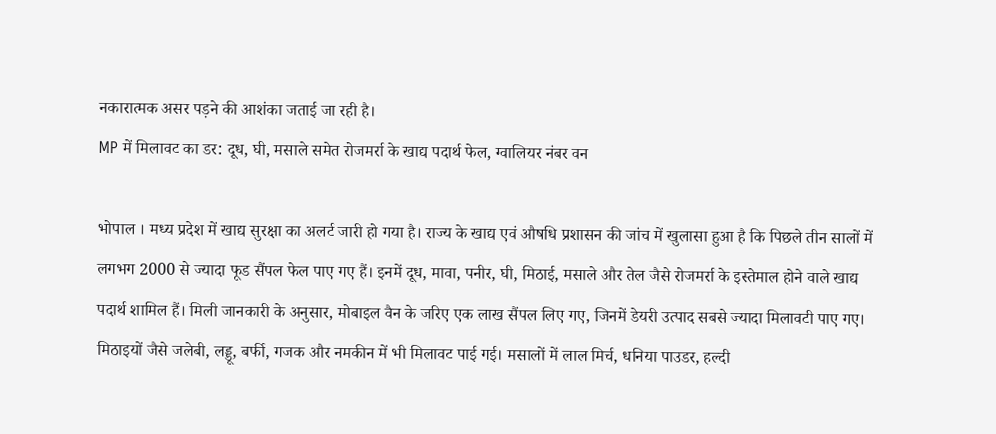नकारात्मक असर पड़ने की आशंका जताई जा रही है।
MP में मिलावट का डर: दूध, घी, मसाले समेत रोजमर्रा के खाद्य पदार्थ फेल, ग्वालियर नंबर वन

भोपाल । मध्य प्रदेश में खाद्य सुरक्षा का अलर्ट जारी हो गया है। राज्य के खाद्य एवं औषधि प्रशासन की जांच में खुलासा हुआ है कि पिछले तीन सालों में लगभग 2000 से ज्यादा फूड सैंपल फेल पाए गए हैं। इनमें दूध, मावा, पनीर, घी, मिठाई, मसाले और तेल जैसे रोजमर्रा के इस्तेमाल होने वाले खाद्य पदार्थ शामिल हैं। मिली जानकारी के अनुसार, मोबाइल वैन के जरिए एक लाख सैंपल लिए गए, जिनमें डेयरी उत्पाद सबसे ज्यादा मिलावटी पाए गए। मिठाइयों जैसे जलेबी, लड्डू, बर्फी, गजक और नमकीन में भी मिलावट पाई गई। मसालों में लाल मिर्च, धनिया पाउडर, हल्दी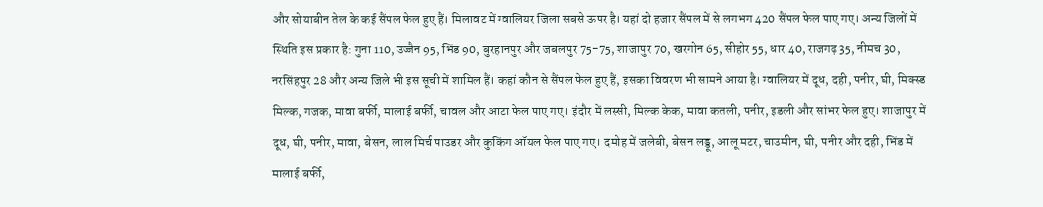और सोयाबीन तेल के कई सैंपल फेल हुए हैं। मिलावट में ग्वालियर जिला सबसे ऊपर है। यहां दो हजार सैंपल में से लगभग 420 सैंपल फेल पाए गए। अन्य जिलों में स्थिति इस प्रकार है: गुना 110, उज्जैन 95, भिंड 90, बुरहानपुर और जबलपुर 75-75, शाजापुर 70, खरगोन 65, सीहोर 55, धार 40, राजगढ़ 35, नीमच 30, नरसिंहपुर 28 और अन्य जिले भी इस सूची में शामिल हैं। कहां कौन से सैंपल फेल हुए हैं, इसका विवरण भी सामने आया है। ग्वालियर में दूध, दही, पनीर, घी, मिक्स्ड मिल्क, गजक, मावा बर्फी, मालाई बर्फी, चावल और आटा फेल पाए गए। इंदौर में लस्सी, मिल्क केक, मावा कतली, पनीर, इडली और सांभर फेल हुए। शाजापुर में दूध, घी, पनीर, मावा, बेसन, लाल मिर्च पाउडर और कुकिंग ऑयल फेल पाए गए। दमोह में जलेबी, बेसन लड्डू, आलू मटर, चाउमीन, घी, पनीर और दही, भिंड में मालाई बर्फी,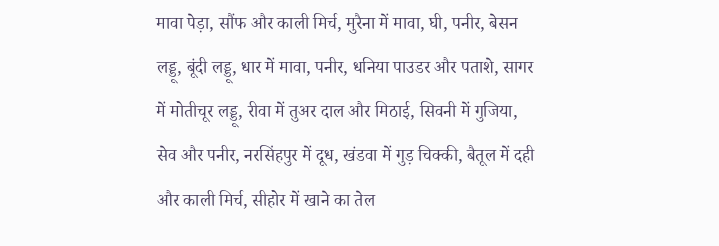मावा पेड़ा, सौंफ और काली मिर्च, मुरैना में मावा, घी, पनीर, बेसन लड्डू, बूंदी लड्डू, धार में मावा, पनीर, धनिया पाउडर और पताशे, सागर में मोतीचूर लड्डू, रीवा में तुअर दाल और मिठाई, सिवनी में गुजिया, सेव और पनीर, नरसिंहपुर में दूध, खंडवा में गुड़ चिक्की, बैतूल में दही और काली मिर्च, सीहोर में खाने का तेल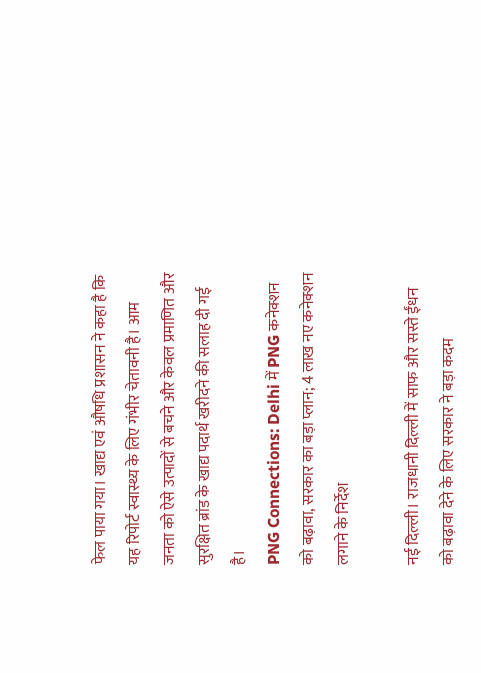फेल पाया गया। खाद्य एवं औषधि प्रशासन ने कहा है कि यह रिपोर्ट स्वास्थ्य के लिए गंभीर चेतावनी है। आम जनता को ऐसे उत्पादों से बचने और केवल प्रमाणित और सुरक्षित ब्रांड के खाद्य पदार्थ खरीदने की सलाह दी गई है।
PNG Connections: Delhi में PNG कनेक्शन को बढ़ावा, सरकार का बड़ा प्लान; 4 लाख नए कनेक्शन लगाने के निर्देश

नई दिल्ली। राजधानी दिल्ली में साफ और सस्ते ईंधन को बढ़ावा देने के लिए सरकार ने बड़ा कदम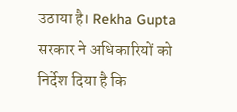उठाया है। Rekha Gupta सरकार ने अधिकारियों को निर्देश दिया है कि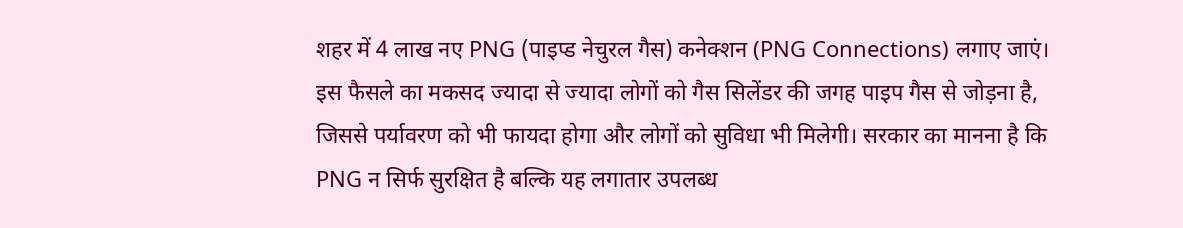शहर में 4 लाख नए PNG (पाइप्ड नेचुरल गैस) कनेक्शन (PNG Connections) लगाए जाएं। इस फैसले का मकसद ज्यादा से ज्यादा लोगों को गैस सिलेंडर की जगह पाइप गैस से जोड़ना है, जिससे पर्यावरण को भी फायदा होगा और लोगों को सुविधा भी मिलेगी। सरकार का मानना है कि PNG न सिर्फ सुरक्षित है बल्कि यह लगातार उपलब्ध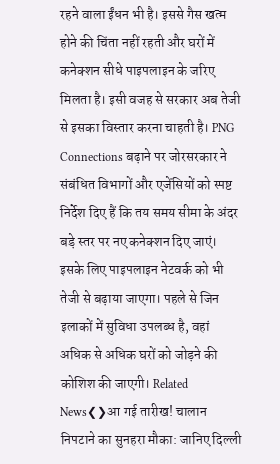रहने वाला ईंधन भी है। इससे गैस खत्म होने की चिंता नहीं रहती और घरों में कनेक्शन सीधे पाइपलाइन के जरिए मिलता है। इसी वजह से सरकार अब तेजी से इसका विस्तार करना चाहती है। PNG Connections बढ़ाने पर जोरसरकार ने संबंधित विभागों और एजेंसियों को स्पष्ट निर्देश दिए हैं कि तय समय सीमा के अंदर बड़े स्तर पर नए कनेक्शन दिए जाएं। इसके लिए पाइपलाइन नेटवर्क को भी तेजी से बढ़ाया जाएगा। पहले से जिन इलाकों में सुविधा उपलब्ध है, वहां अधिक से अधिक घरों को जोड़ने की कोशिश की जाएगी। Related News❮❯आ गई तारीख! चालान निपटाने का सुनहरा मौका: जानिए दिल्ली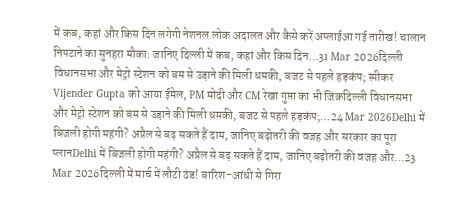में कब, कहां और किस दिन लगेगी नेशनल लोक अदालत और कैसे करें अप्लाईआ गई तारीख! चालान निपटाने का सुनहरा मौका: जानिए दिल्ली में कब, कहां और किस दिन…31 Mar 2026दिल्ली विधानसभा और मेट्रो स्टेशन को बम से उड़ाने की मिली धमकी, बजट से पहले हड़कंप; स्पीकर Vijender Gupta को आया ईमेल, PM मोदी और CM रेखा गुप्ता का भी जिक्रदिल्ली विधानसभा और मेट्रो स्टेशन को बम से उड़ाने की मिली धमकी, बजट से पहले हड़कंप;…24 Mar 2026Delhi में बिजली होगी महंगी? अप्रैल से बढ़ सकते हैं दाम, जानिए बढ़ोतरी की वजह और सरकार का पूरा प्लानDelhi में बिजली होगी महंगी? अप्रैल से बढ़ सकते हैं दाम, जानिए बढ़ोतरी की वजह और…23 Mar 2026दिल्ली में मार्च में लौटी ठंड! बारिश-आंधी से गिरा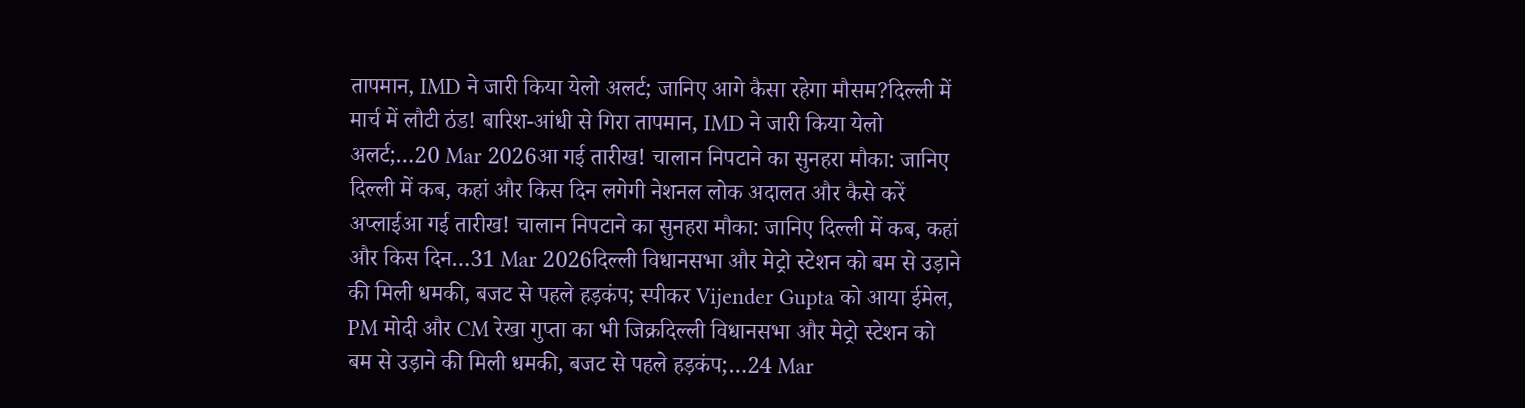तापमान, IMD ने जारी किया येलो अलर्ट; जानिए आगे कैसा रहेगा मौसम?दिल्ली में मार्च में लौटी ठंड! बारिश-आंधी से गिरा तापमान, IMD ने जारी किया येलो अलर्ट;…20 Mar 2026आ गई तारीख! चालान निपटाने का सुनहरा मौका: जानिए दिल्ली में कब, कहां और किस दिन लगेगी नेशनल लोक अदालत और कैसे करें अप्लाईआ गई तारीख! चालान निपटाने का सुनहरा मौका: जानिए दिल्ली में कब, कहां और किस दिन…31 Mar 2026दिल्ली विधानसभा और मेट्रो स्टेशन को बम से उड़ाने की मिली धमकी, बजट से पहले हड़कंप; स्पीकर Vijender Gupta को आया ईमेल, PM मोदी और CM रेखा गुप्ता का भी जिक्रदिल्ली विधानसभा और मेट्रो स्टेशन को बम से उड़ाने की मिली धमकी, बजट से पहले हड़कंप;…24 Mar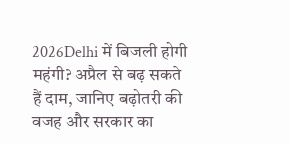2026Delhi में बिजली होगी महंगी? अप्रैल से बढ़ सकते हैं दाम, जानिए बढ़ोतरी की वजह और सरकार का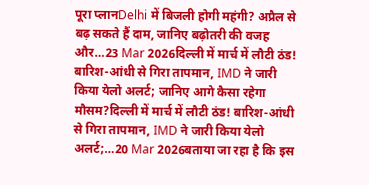पूरा प्लानDelhi में बिजली होगी महंगी? अप्रैल से बढ़ सकते हैं दाम, जानिए बढ़ोतरी की वजह और…23 Mar 2026दिल्ली में मार्च में लौटी ठंड! बारिश-आंधी से गिरा तापमान, IMD ने जारी किया येलो अलर्ट; जानिए आगे कैसा रहेगा मौसम?दिल्ली में मार्च में लौटी ठंड! बारिश-आंधी से गिरा तापमान, IMD ने जारी किया येलो अलर्ट;…20 Mar 2026बताया जा रहा है कि इस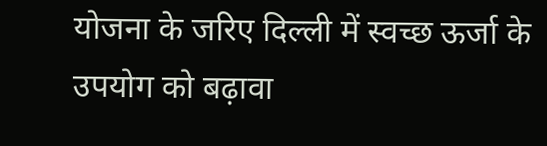योजना के जरिए दिल्ली में स्वच्छ ऊर्जा के उपयोग को बढ़ावा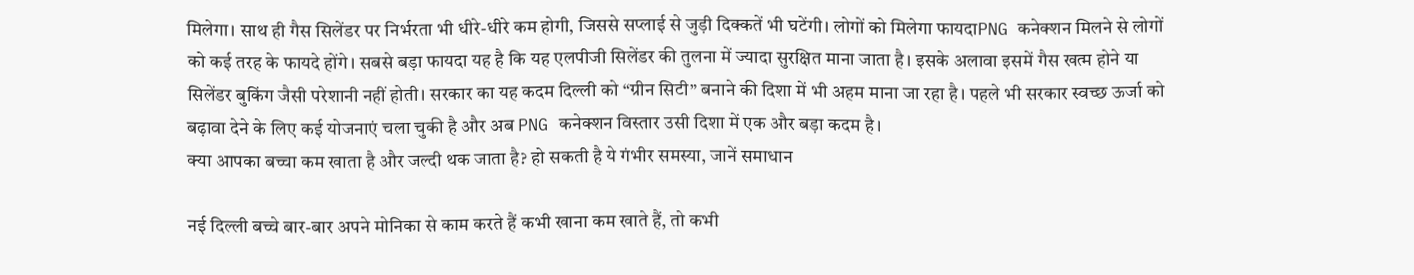मिलेगा। साथ ही गैस सिलेंडर पर निर्भरता भी धीरे-धीरे कम होगी, जिससे सप्लाई से जुड़ी दिक्कतें भी घटेंगी। लोगों को मिलेगा फायदाPNG कनेक्शन मिलने से लोगों को कई तरह के फायदे होंगे। सबसे बड़ा फायदा यह है कि यह एलपीजी सिलेंडर की तुलना में ज्यादा सुरक्षित माना जाता है। इसके अलावा इसमें गैस खत्म होने या सिलेंडर बुकिंग जैसी परेशानी नहीं होती। सरकार का यह कदम दिल्ली को “ग्रीन सिटी” बनाने की दिशा में भी अहम माना जा रहा है। पहले भी सरकार स्वच्छ ऊर्जा को बढ़ावा देने के लिए कई योजनाएं चला चुकी है और अब PNG कनेक्शन विस्तार उसी दिशा में एक और बड़ा कदम है।
क्या आपका बच्चा कम खाता है और जल्दी थक जाता है? हो सकती है ये गंभीर समस्या, जानें समाधान

नई दिल्ली बच्चे बार-बार अपने मोनिका से काम करते हैं कभी खाना कम खाते हैं, तो कभी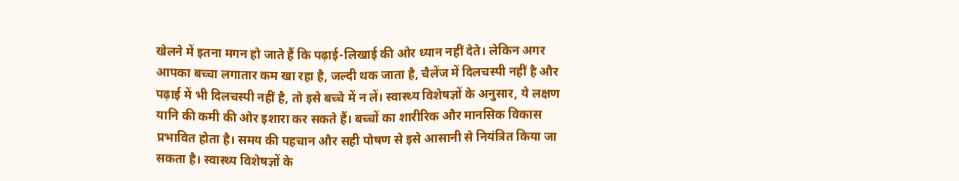खेलने में इतना मगन हो जाते हैं कि पढ़ाई-लिखाई की ओर ध्यान नहीं देते। लेकिन अगर आपका बच्चा लगातार कम खा रहा है, जल्दी थक जाता है, चैलेंज में दिलचस्पी नहीं है और पढ़ाई में भी दिलचस्पी नहीं है, तो इसे बच्चे में न लें। स्वास्थ्य विशेषज्ञों के अनुसार, ये लक्षण यानि की कमी की ओर इशारा कर सकते हैं। बच्चों का शारीरिक और मानसिक विकास प्रभावित होता है। समय की पहचान और सही पोषण से इसे आसानी से नियंत्रित किया जा सकता है। स्वास्थ्य विशेषज्ञों के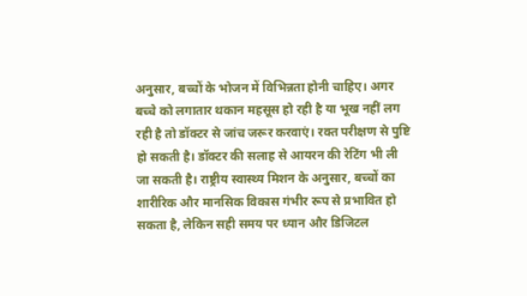अनुसार, बच्चों के भोजन में विभिन्नता होनी चाहिए। अगर बच्चे को लगातार थकान महसूस हो रही है या भूख नहीं लग रही है तो डॉक्टर से जांच जरूर करवाएं। रक्त परीक्षण से पुष्टि हो सकती है। डॉक्टर की सलाह से आयरन की रेटिंग भी ली जा सकती है। राष्ट्रीय स्वास्थ्य मिशन के अनुसार, बच्चों का शारीरिक और मानसिक विकास गंभीर रूप से प्रभावित हो सकता है, लेकिन सही समय पर ध्यान और डिजिटल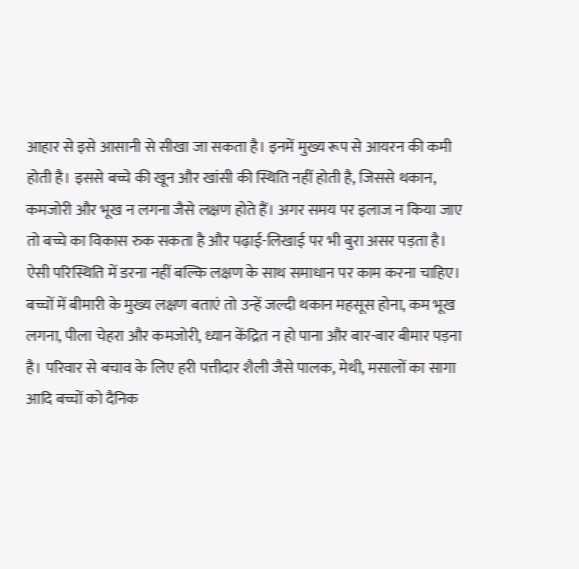आहार से इसे आसानी से सीखा जा सकता है। इनमें मुख्य रूप से आयरन की कमी होती है। इससे बच्चे की खून और खांसी की स्थिति नहीं होती है, जिससे थकान, कमजोरी और भूख न लगना जैसे लक्षण होते हैं। अगर समय पर इलाज न किया जाए तो बच्चे का विकास रुक सकता है और पढ़ाई-लिखाई पर भी बुरा असर पड़ता है। ऐसी परिस्थिति में डरना नहीं बल्कि लक्षण के साथ समाधान पर काम करना चाहिए। बच्चों में बीमारी के मुख्य लक्षण बताएं तो उन्हें जल्दी थकान महसूस होना, कम भूख लगना, पीला चेहरा और कमजोरी, ध्यान केंद्रित न हो पाना और बार-बार बीमार पड़ना है। परिवार से बचाव के लिए हरी पत्तीदार शैली जैसे पालक, मेथी, मसालों का सागा आदि बच्चों को दैनिक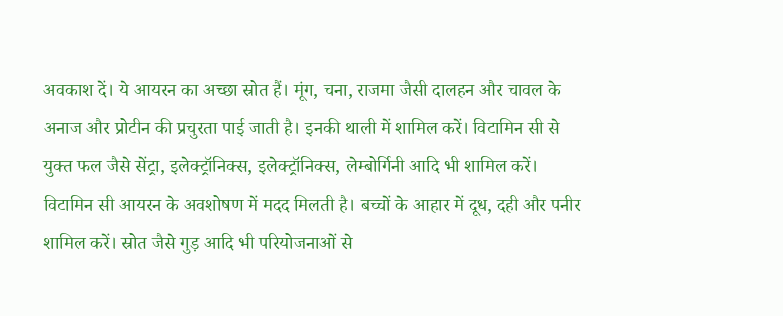अवकाश दें। ये आयरन का अच्छा स्रोत हैं। मूंग, चना, राजमा जैसी दालहन और चावल के अनाज और प्रोटीन की प्रचुरता पाई जाती है। इनकी थाली में शामिल करें। विटामिन सी से युक्त फल जैसे सेंट्रा, इलेक्ट्रॉनिक्स, इलेक्ट्रॉनिक्स, लेम्बोर्गिनी आदि भी शामिल करें। विटामिन सी आयरन के अवशोषण में मदद मिलती है। बच्चों के आहार में दूध, दही और पनीर शामिल करें। स्रोत जैसे गुड़ आदि भी परियोजनाओं से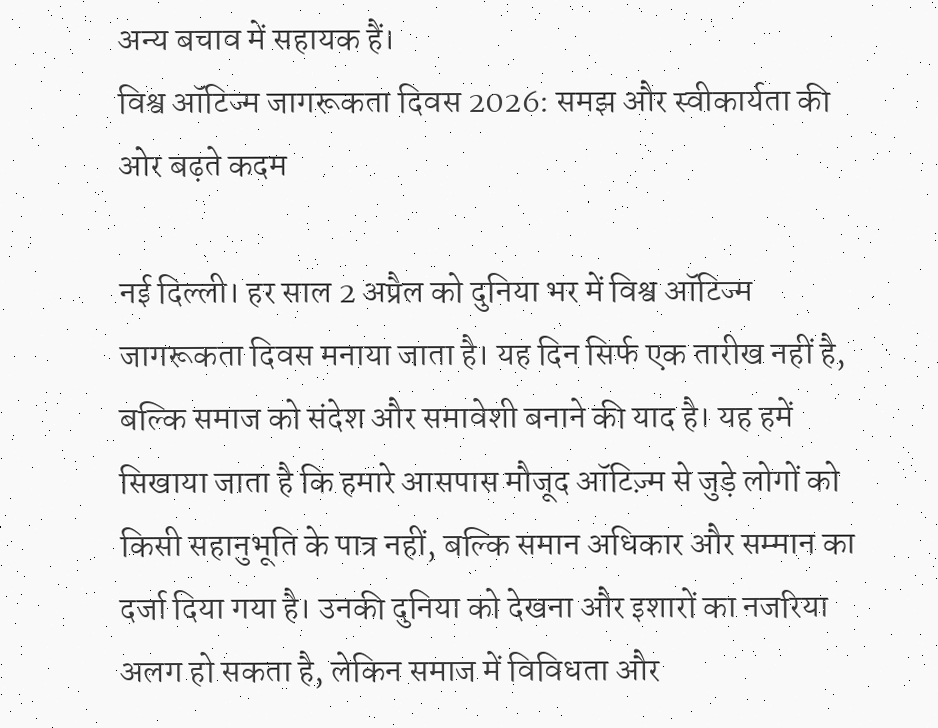अन्य बचाव में सहायक हैं।
विश्व ऑटिज्म जागरूकता दिवस 2026: समझ और स्वीकार्यता की ओर बढ़ते कदम

नई दिल्ली। हर साल 2 अप्रैल को दुनिया भर में विश्व ऑटिज्म जागरूकता दिवस मनाया जाता है। यह दिन सिर्फ एक तारीख नहीं है, बल्कि समाज को संदेश और समावेशी बनाने की याद है। यह हमें सिखाया जाता है कि हमारे आसपास मौजूद ऑटिज़्म से जुड़े लोगों को किसी सहानुभूति के पात्र नहीं, बल्कि समान अधिकार और सम्मान का दर्जा दिया गया है। उनकी दुनिया को देखना और इशारों का नजरिया अलग हो सकता है, लेकिन समाज में विविधता और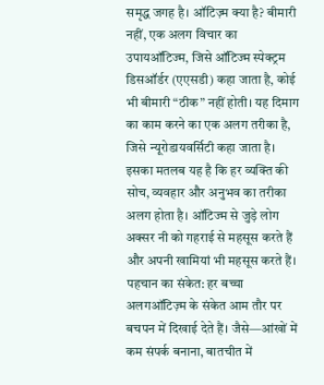समृद्ध जगह है। ऑटिज़्म क्या है? बीमारी नहीं, एक अलग विचार का उपायऑटिज्म, जिसे ऑटिज्म स्पेक्ट्रम डिसऑर्डर (एएसडी) कहा जाता है, कोई भी बीमारी “ठीक” नहीं होती। यह दिमाग का काम करने का एक अलग तरीका है, जिसे न्यूरोडायवर्सिटी कहा जाता है। इसका मतलब यह है कि हर व्यक्ति की सोच, व्यवहार और अनुभव का तरीका अलग होता है। ऑटिज्म से जुड़े लोग अक्सर नी को गहराई से महसूस करते हैं और अपनी खामियां भी महसूस करते हैं। पहचान का संकेत: हर बच्चा अलगऑटिज़्म के संकेत आम तौर पर बचपन में दिखाई देते हैं। जैसे—आंखों में कम संपर्क बनाना, बातचीत में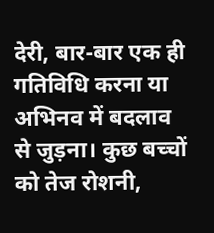देरी, बार-बार एक ही गतिविधि करना या अभिनव में बदलाव से जुड़ना। कुछ बच्चों को तेज रोशनी,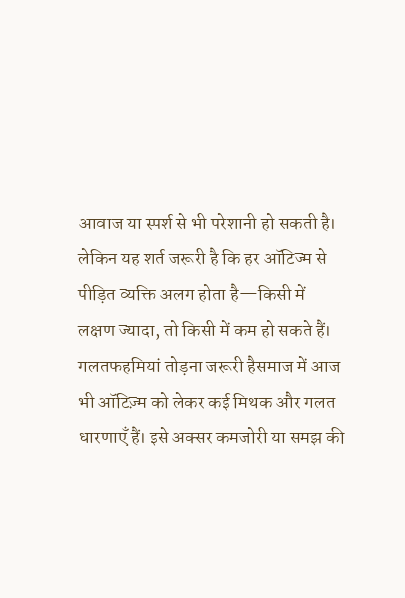आवाज या स्पर्श से भी परेशानी हो सकती है। लेकिन यह शर्त जरूरी है कि हर ऑटिज्म से पीड़ित व्यक्ति अलग होता है—किसी में लक्षण ज्यादा, तो किसी में कम हो सकते हैं। गलतफहमियां तोड़ना जरूरी हैसमाज में आज भी ऑटिज़्म को लेकर कई मिथक और गलत धारणाएँ हैं। इसे अक्सर कमजोरी या समझ की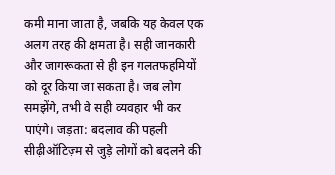कमी माना जाता है, जबकि यह केवल एक अलग तरह की क्षमता है। सही जानकारी और जागरूकता से ही इन गलतफहमियों को दूर किया जा सकता है। जब लोग समझेंगे, तभी वे सही व्यवहार भी कर पाएंगे। जड़ता: बदलाव की पहली सीढ़ीऑटिज़्म से जुड़े लोगों को बदलने की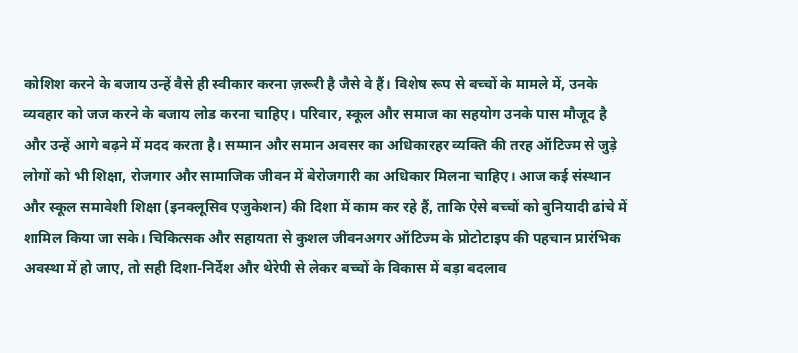कोशिश करने के बजाय उन्हें वैसे ही स्वीकार करना ज़रूरी है जैसे वे हैं। विशेष रूप से बच्चों के मामले में, उनके व्यवहार को जज करने के बजाय लोड करना चाहिए। परिवार, स्कूल और समाज का सहयोग उनके पास मौजूद है और उन्हें आगे बढ़ने में मदद करता है। सम्मान और समान अवसर का अधिकारहर व्यक्ति की तरह ऑटिज्म से जुड़े लोगों को भी शिक्षा, रोजगार और सामाजिक जीवन में बेरोजगारी का अधिकार मिलना चाहिए। आज कई संस्थान और स्कूल समावेशी शिक्षा (इनक्लूसिव एजुकेशन) की दिशा में काम कर रहे हैं, ताकि ऐसे बच्चों को बुनियादी ढांचे में शामिल किया जा सके। चिकित्सक और सहायता से कुशल जीवनअगर ऑटिज्म के प्रोटोटाइप की पहचान प्रारंभिक अवस्था में हो जाए, तो सही दिशा-निर्देश और थेरेपी से लेकर बच्चों के विकास में बड़ा बदलाव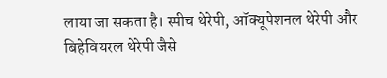लाया जा सकता है। स्पीच थेरेपी, ऑक्यूपेशनल थेरेपी और बिहेवियरल थेरेपी जैसे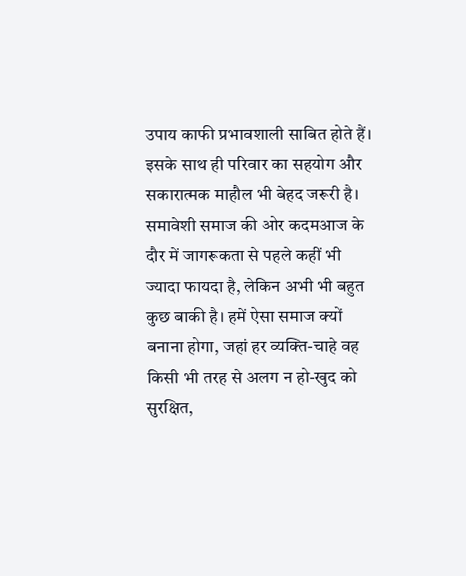उपाय काफी प्रभावशाली साबित होते हैं। इसके साथ ही परिवार का सहयोग और सकारात्मक माहौल भी बेहद जरूरी है। समावेशी समाज की ओर कदमआज के दौर में जागरूकता से पहले कहीं भी ज्यादा फायदा है, लेकिन अभी भी बहुत कुछ बाकी है। हमें ऐसा समाज क्यों बनाना होगा, जहां हर व्यक्ति-चाहे वह किसी भी तरह से अलग न हो-खुद को सुरक्षित,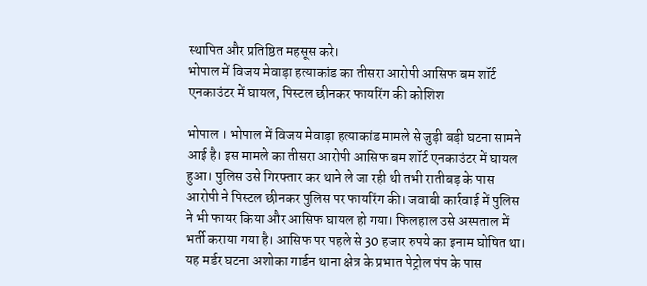स्थापित और प्रतिष्ठित महसूस करे।
भोपाल में विजय मेवाड़ा हत्याकांड का तीसरा आरोपी आसिफ बम शॉर्ट एनकाउंटर में घायल, पिस्टल छीनकर फायरिंग की कोशिश

भोपाल । भोपाल में विजय मेवाड़ा हत्याकांड मामले से जुड़ी बड़ी घटना सामने आई है। इस मामले का तीसरा आरोपी आसिफ बम शॉर्ट एनकाउंटर में घायल हुआ। पुलिस उसे गिरफ्तार कर थाने ले जा रही थी तभी रातीबड़ के पास आरोपी ने पिस्टल छीनकर पुलिस पर फायरिंग की। जवाबी कार्रवाई में पुलिस ने भी फायर किया और आसिफ घायल हो गया। फिलहाल उसे अस्पताल में भर्ती कराया गया है। आसिफ पर पहले से 30 हजार रुपये का इनाम घोषित था। यह मर्डर घटना अशोका गार्डन थाना क्षेत्र के प्रभात पेट्रोल पंप के पास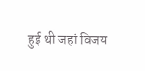हुई थी जहां विजय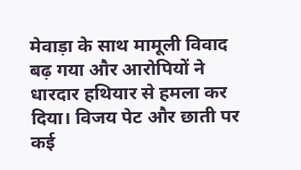मेवाड़ा के साथ मामूली विवाद बढ़ गया और आरोपियों ने धारदार हथियार से हमला कर दिया। विजय पेट और छाती पर कई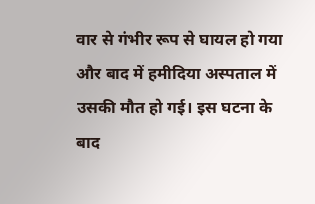वार से गंभीर रूप से घायल हो गया और बाद में हमीदिया अस्पताल में उसकी मौत हो गई। इस घटना के बाद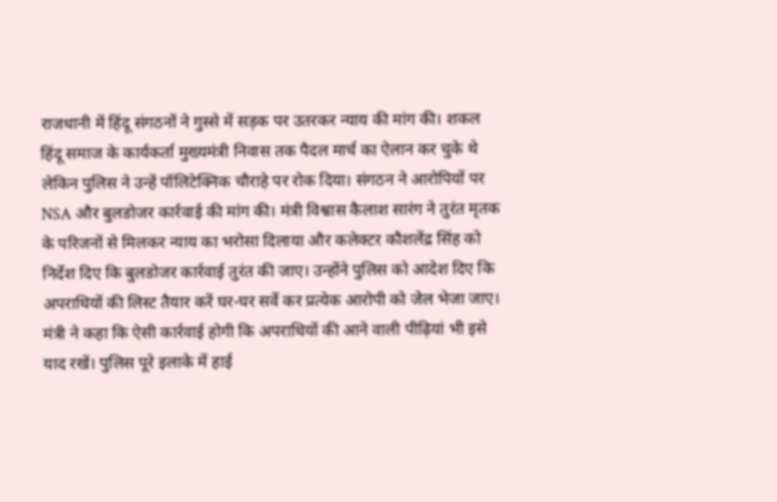राजधानी में हिंदू संगठनों ने गुस्से में सड़क पर उतरकर न्याय की मांग की। शकल हिंदू समाज के कार्यकर्ता मुख्यमंत्री निवास तक पैदल मार्च का ऐलान कर चुके थे लेकिन पुलिस ने उन्हें पॉलिटेक्निक चौराहे पर रोक दिया। संगठन ने आरोपियों पर NSA और बुलडोजर कार्रवाई की मांग की। मंत्री विश्वास कैलाश सारंग ने तुरंत मृतक के परिजनों से मिलकर न्याय का भरोसा दिलाया और कलेक्टर कौशलेंद्र सिंह को निर्देश दिए कि बुलडोजर कार्रवाई तुरंत की जाए। उन्होंने पुलिस को आदेश दिए कि अपराधियों की लिस्ट तैयार करें घर-घर सर्वे कर प्रत्येक आरोपी को जेल भेजा जाए। मंत्री ने कहा कि ऐसी कार्रवाई होगी कि अपराधियों की आने वाली पीढ़ियां भी इसे याद रखें। पुलिस पूरे इलाके में हाई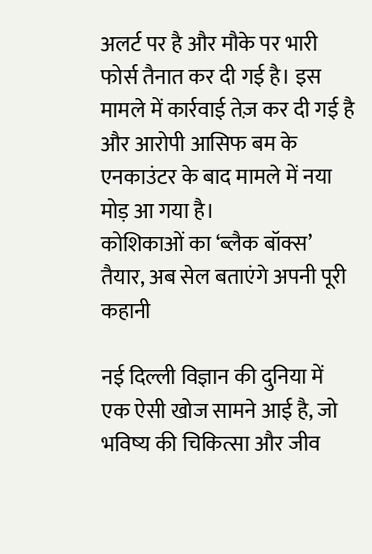अलर्ट पर है और मौके पर भारी फोर्स तैनात कर दी गई है। इस मामले में कार्रवाई तेज़ कर दी गई है और आरोपी आसिफ बम के एनकाउंटर के बाद मामले में नया मोड़ आ गया है।
कोशिकाओं का ‘ब्लैक बॉक्स’ तैयार, अब सेल बताएंगे अपनी पूरी कहानी

नई दिल्ली विज्ञान की दुनिया में एक ऐसी खोज सामने आई है, जो भविष्य की चिकित्सा और जीव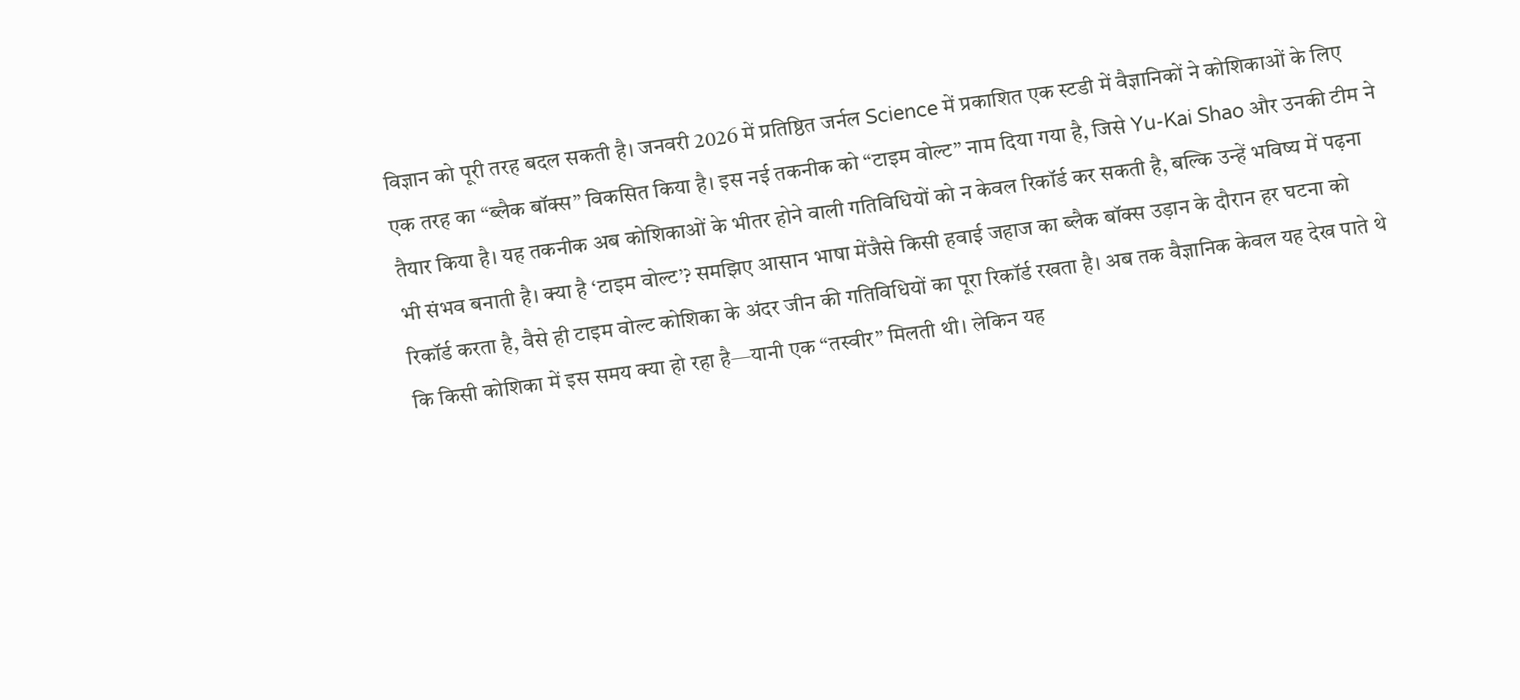विज्ञान को पूरी तरह बदल सकती है। जनवरी 2026 में प्रतिष्ठित जर्नल Science में प्रकाशित एक स्टडी में वैज्ञानिकों ने कोशिकाओं के लिए एक तरह का “ब्लैक बॉक्स” विकसित किया है। इस नई तकनीक को “टाइम वोल्ट” नाम दिया गया है, जिसे Yu-Kai Shao और उनकी टीम ने तैयार किया है। यह तकनीक अब कोशिकाओं के भीतर होने वाली गतिविधियों को न केवल रिकॉर्ड कर सकती है, बल्कि उन्हें भविष्य में पढ़ना भी संभव बनाती है। क्या है ‘टाइम वोल्ट’? समझिए आसान भाषा मेंजैसे किसी हवाई जहाज का ब्लैक बॉक्स उड़ान के दौरान हर घटना को रिकॉर्ड करता है, वैसे ही टाइम वोल्ट कोशिका के अंदर जीन की गतिविधियों का पूरा रिकॉर्ड रखता है। अब तक वैज्ञानिक केवल यह देख पाते थे कि किसी कोशिका में इस समय क्या हो रहा है—यानी एक “तस्वीर” मिलती थी। लेकिन यह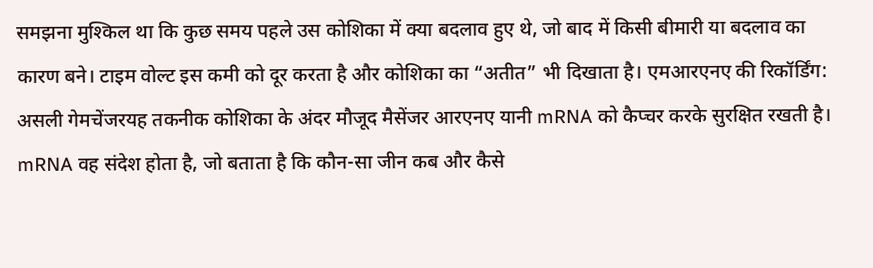समझना मुश्किल था कि कुछ समय पहले उस कोशिका में क्या बदलाव हुए थे, जो बाद में किसी बीमारी या बदलाव का कारण बने। टाइम वोल्ट इस कमी को दूर करता है और कोशिका का “अतीत” भी दिखाता है। एमआरएनए की रिकॉर्डिंग: असली गेमचेंजरयह तकनीक कोशिका के अंदर मौजूद मैसेंजर आरएनए यानी mRNA को कैप्चर करके सुरक्षित रखती है। mRNA वह संदेश होता है, जो बताता है कि कौन-सा जीन कब और कैसे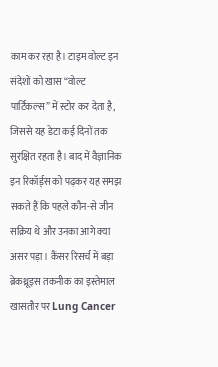काम कर रहा है। टाइम वोल्ट इन संदेशों को खास “वोल्ट पार्टिकल्स” में स्टोर कर देता है, जिससे यह डेटा कई दिनों तक सुरक्षित रहता है। बाद में वैज्ञानिक इन रिकॉर्ड्स को पढ़कर यह समझ सकते हैं कि पहले कौन-से जीन सक्रिय थे और उनका आगे क्या असर पड़ा। कैंसर रिसर्च में बड़ा ब्रेकथ्रूइस तकनीक का इस्तेमाल खासतौर पर Lung Cancer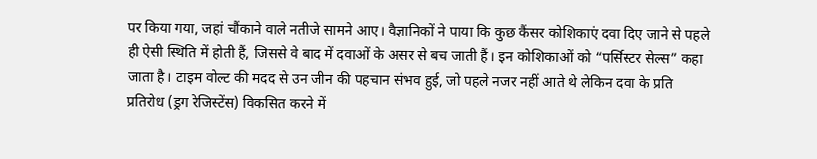पर किया गया, जहां चौंकाने वाले नतीजे सामने आए। वैज्ञानिकों ने पाया कि कुछ कैंसर कोशिकाएं दवा दिए जाने से पहले ही ऐसी स्थिति में होती हैं, जिससे वे बाद में दवाओं के असर से बच जाती हैं। इन कोशिकाओं को “पर्सिस्टर सेल्स” कहा जाता है। टाइम वोल्ट की मदद से उन जीन की पहचान संभव हुई, जो पहले नजर नहीं आते थे लेकिन दवा के प्रति प्रतिरोध (ड्रग रेजिस्टेंस) विकसित करने में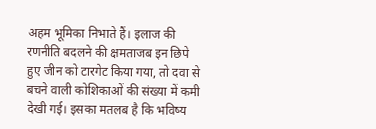अहम भूमिका निभाते हैं। इलाज की रणनीति बदलने की क्षमताजब इन छिपे हुए जीन को टारगेट किया गया, तो दवा से बचने वाली कोशिकाओं की संख्या में कमी देखी गई। इसका मतलब है कि भविष्य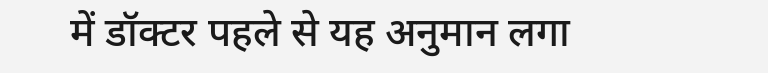में डॉक्टर पहले से यह अनुमान लगा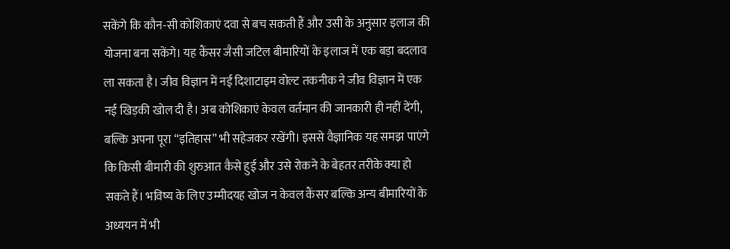सकेंगे कि कौन-सी कोशिकाएं दवा से बच सकती हैं और उसी के अनुसार इलाज की योजना बना सकेंगे। यह कैंसर जैसी जटिल बीमारियों के इलाज में एक बड़ा बदलाव ला सकता है। जीव विज्ञान में नई दिशाटाइम वोल्ट तकनीक ने जीव विज्ञान में एक नई खिड़की खोल दी है। अब कोशिकाएं केवल वर्तमान की जानकारी ही नहीं देंगी, बल्कि अपना पूरा “इतिहास” भी सहेजकर रखेंगी। इससे वैज्ञानिक यह समझ पाएंगे कि किसी बीमारी की शुरुआत कैसे हुई और उसे रोकने के बेहतर तरीके क्या हो सकते हैं। भविष्य के लिए उम्मीदयह खोज न केवल कैंसर बल्कि अन्य बीमारियों के अध्ययन में भी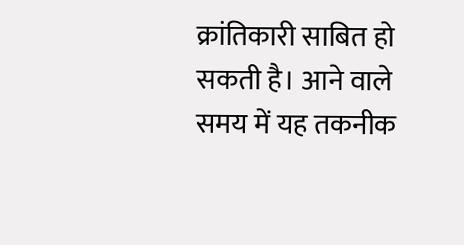क्रांतिकारी साबित हो सकती है। आने वाले समय में यह तकनीक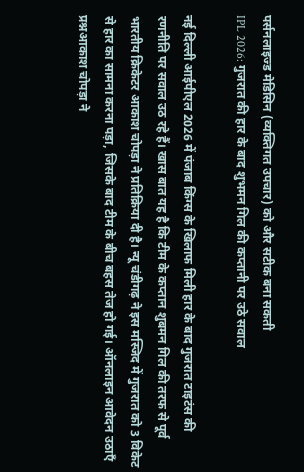पर्सनलाइज्ड मेडिसिन (व्यक्तिगत उपचार) को और सटीक बना सकती
IPL 2026: गुजरात की हार के बाद शुभमन गिल की कप्तानी पर उठे सवाल

नई दिल्ली आईपीएल 2026 में पंजाब किंग्स के खिलाफ मिली हार के बाद गुजरात टाइटंस की रणनीति पर सवाल उठ रहे हैं। खास बात यह है कि टीम के कप्तान शुबमन गिल की तरफ से पूर्व भारतीय क्रिकेटर आकाश चोपड़ा ने प्रतिक्रिया दी है। न्यू चंडीगढ़ ने इस मस्जिद में गुजरात को 3 विकेट से हार का सामना करना पड़ा, जिसके बाद टीम के बीच बहस तेज हो गई। ऑनलाइन आवेदन उठाएँ प्रश्नआकाश चोपड़ा ने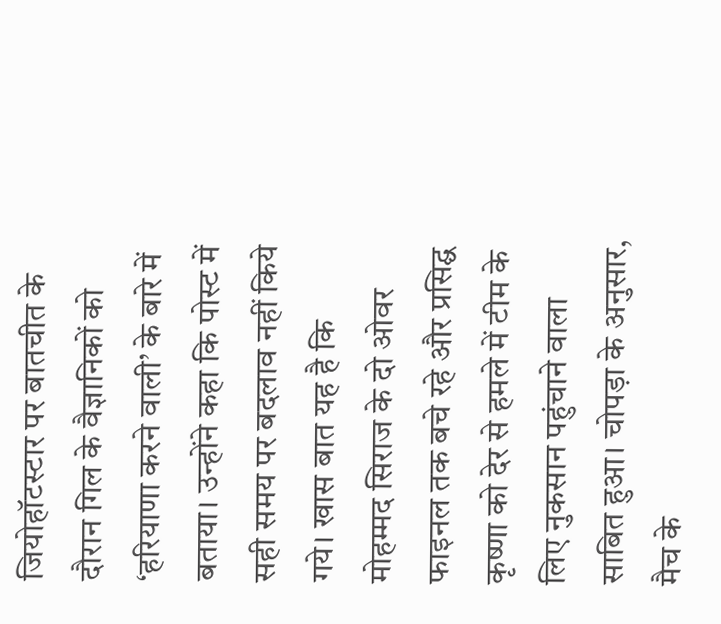जियोहॉटस्टार पर बातचीत के दौरान गिल के वैज्ञानिकों को ‘हरियाणा करने वाली’ के बारे में बताया। उन्होंने कहा कि पोस्ट में सही समय पर बदलाव नहीं किये गये। खास बात यह है कि मोहम्मद सिराज के दो ओवर फाइनल तक बचे रहे और प्रसिद्घ कृष्णा को देर से हमले में टीम के लिए नुकसान पहुंचाने वाला साबित हुआ। चोपड़ा के अनुसार, मैच के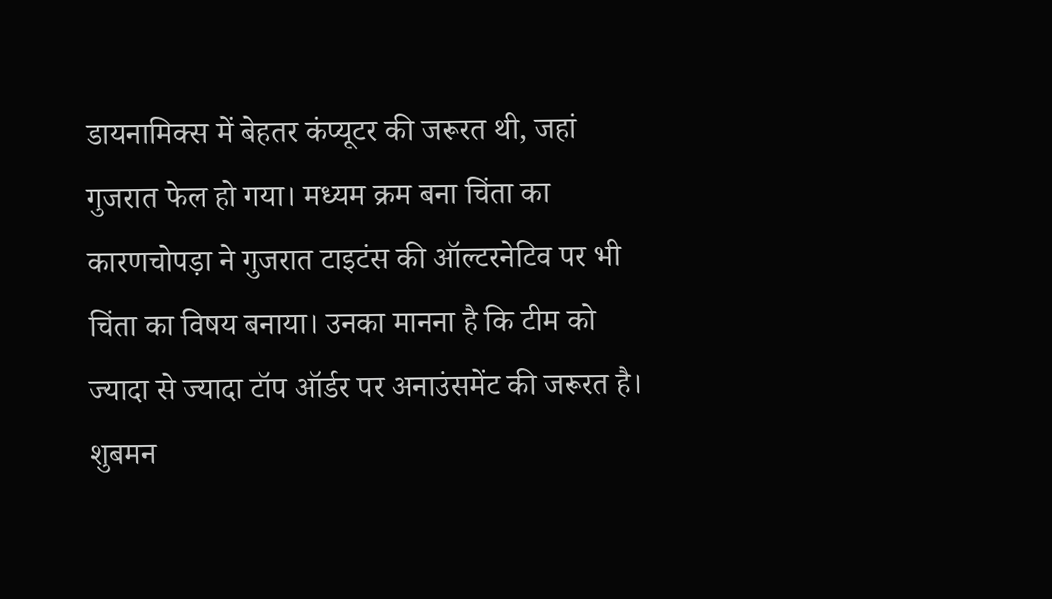डायनामिक्स में बेहतर कंप्यूटर की जरूरत थी, जहां गुजरात फेल हो गया। मध्यम क्रम बना चिंता का कारणचोपड़ा ने गुजरात टाइटंस की ऑल्टरनेटिव पर भी चिंता का विषय बनाया। उनका मानना है कि टीम को ज्यादा से ज्यादा टॉप ऑर्डर पर अनाउंसमेंट की जरूरत है। शुबमन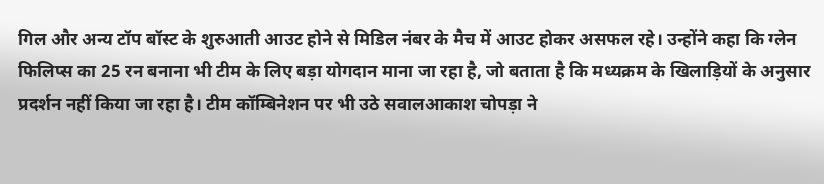गिल और अन्य टॉप बॉस्ट के शुरुआती आउट होने से मिडिल नंबर के मैच में आउट होकर असफल रहे। उन्होंने कहा कि ग्लेन फिलिप्स का 25 रन बनाना भी टीम के लिए बड़ा योगदान माना जा रहा है, जो बताता है कि मध्यक्रम के खिलाड़ियों के अनुसार प्रदर्शन नहीं किया जा रहा है। टीम कॉम्बिनेशन पर भी उठे सवालआकाश चोपड़ा ने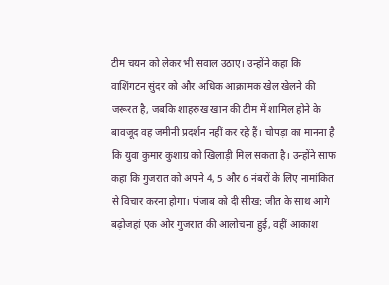टीम चयन को लेकर भी सवाल उठाए। उन्होंने कहा कि वाशिंगटन सुंदर को और अधिक आक्रामक खेल खेलने की जरूरत है, जबकि शाहरुख खान की टीम में शामिल होने के बावजूद वह जमीनी प्रदर्शन नहीं कर रहे हैं। चोपड़ा का मानना है कि युवा कुमार कुशाग्र को खिलाड़ी मिल सकता है। उन्होंने साफ कहा कि गुजरात को अपने 4, 5 और 6 नंबरों के लिए नामांकित से विचार करना होगा। पंजाब को दी सीख: जीत के साथ आगे बढ़ोजहां एक ओर गुजरात की आलोचना हुई, वहीं आकाश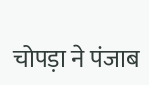चोपड़ा ने पंजाब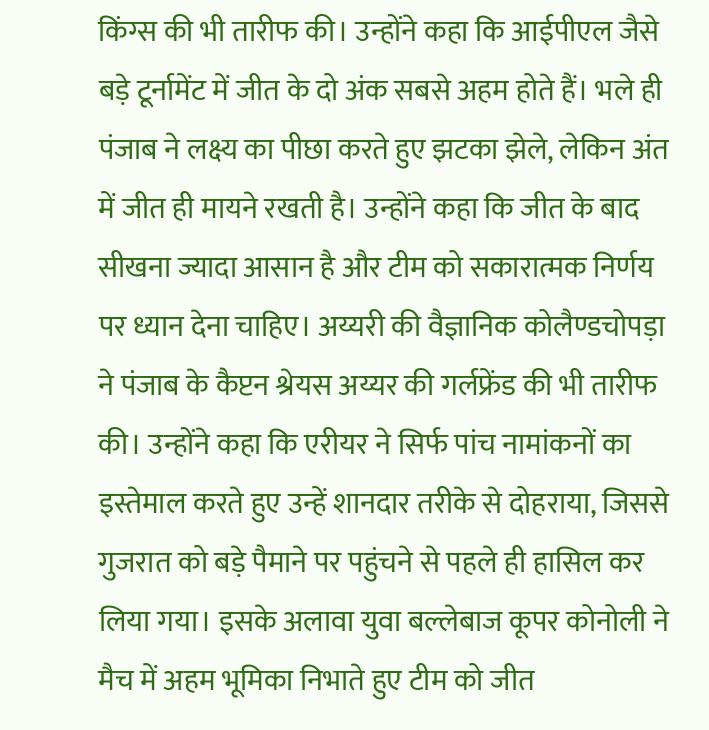किंग्स की भी तारीफ की। उन्होंने कहा कि आईपीएल जैसे बड़े टूर्नामेंट में जीत के दो अंक सबसे अहम होते हैं। भले ही पंजाब ने लक्ष्य का पीछा करते हुए झटका झेले, लेकिन अंत में जीत ही मायने रखती है। उन्होंने कहा कि जीत के बाद सीखना ज्यादा आसान है और टीम को सकारात्मक निर्णय पर ध्यान देना चाहिए। अय्यरी की वैज्ञानिक कोलैण्डचोपड़ा ने पंजाब के कैप्टन श्रेयस अय्यर की गर्लफ्रेंड की भी तारीफ की। उन्होंने कहा कि एरीयर ने सिर्फ पांच नामांकनों का इस्तेमाल करते हुए उन्हें शानदार तरीके से दोहराया, जिससे गुजरात को बड़े पैमाने पर पहुंचने से पहले ही हासिल कर लिया गया। इसके अलावा युवा बल्लेबाज कूपर कोनोली ने मैच में अहम भूमिका निभाते हुए टीम को जीत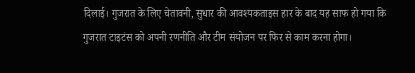दिलाई। गुजरात के लिए चेतावनी, सुधार की आवश्यकताइस हार के बाद यह साफ हो गया कि गुजरात टाइटंस को अपनी रणनीति और टीम संयोजन पर फिर से काम करना होगा।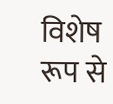विशेष रूप से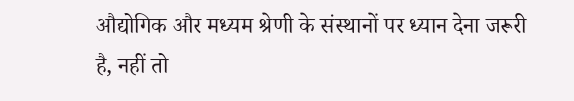औद्योगिक और मध्यम श्रेणी के संस्थानों पर ध्यान देना जरूरी है, नहीं तो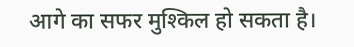आगे का सफर मुश्किल हो सकता है।